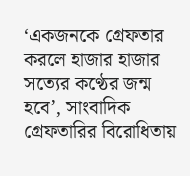‘একজনকে গ্রেফতার করলে হাজার হাজার সত্যের কণ্ঠের জন্ম হবে’, সাংবাদিক গ্রেফতারির বিরোধিতায়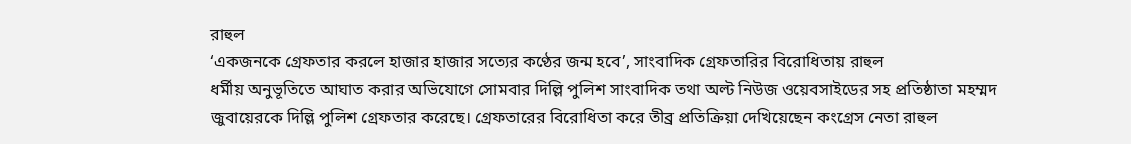রাহুল
‘একজনকে গ্রেফতার করলে হাজার হাজার সত্যের কণ্ঠের জন্ম হবে’, সাংবাদিক গ্রেফতারির বিরোধিতায় রাহুল
ধর্মীয় অনুভূতিতে আঘাত করার অভিযোগে সোমবার দিল্লি পুলিশ সাংবাদিক তথা অল্ট নিউজ ওয়েবসাইডের সহ প্রতিষ্ঠাতা মহম্মদ জুবায়েরকে দিল্লি পুলিশ গ্রেফতার করেছে। গ্রেফতারের বিরোধিতা করে তীব্র প্রতিক্রিয়া দেখিয়েছেন কংগ্রেস নেতা রাহুল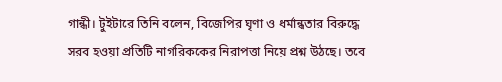গান্ধী। টুইটারে তিনি বলেন, বিজেপির ঘৃণা ও ধর্মান্ধতার বিরুদ্ধে সরব হওয়া প্রতিটি নাগরিককের নিরাপত্তা নিয়ে প্রশ্ন উঠছে। তবে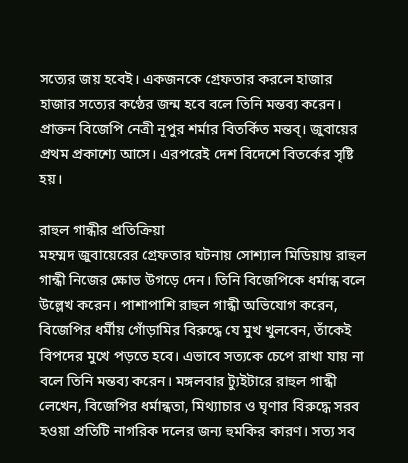সত্যের জয় হবেই। একজনকে গ্রেফতার করলে হাজার হাজার সত্যের কণ্ঠের জন্ম হবে বলে তিনি মন্তব্য করেন। প্রাক্তন বিজেপি নেত্রী নূপুর শর্মার বিতর্কিত মন্তব্। জুবায়ের প্রথম প্রকাশ্যে আসে। এরপরেই দেশ বিদেশে বিতর্কের সৃষ্টি হয়।

রাহুল গান্ধীর প্রতিক্রিয়া
মহম্মদ জুবায়েরের গ্রেফতার ঘটনায় সোশ্যাল মিডিয়ায় রাহুল গান্ধী নিজের ক্ষোভ উগড়ে দেন। তিনি বিজেপিকে ধর্মান্ধ বলে উল্লেখ করেন। পাশাপাশি রাহুল গান্ধী অভিযোগ করেন, বিজেপির ধর্মীয় গোঁড়ামির বিরুদ্ধে যে মুখ খুলবেন, তাঁকেই বিপদের মুখে পড়তে হবে। এভাবে সত্যকে চেপে রাখা যায় না বলে তিনি মন্তব্য করেন। মঙ্গলবার ট্যুইটারে রাহুল গান্ধী লেখেন, বিজেপির ধর্মান্ধতা, মিথ্যাচার ও ঘৃণার বিরুদ্ধে সরব হওয়া প্রতিটি নাগরিক দলের জন্য হুমকির কারণ। সত্য সব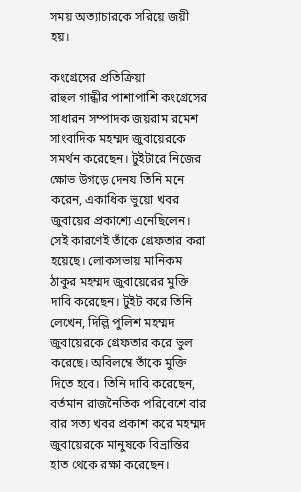সময় অত্যাচারকে সরিয়ে জয়ী হয়।

কংগ্রেসের প্রতিক্রিয়া
রাহুল গান্ধীর পাশাপাশি কংগ্রেসের সাধারন সম্পাদক জয়রাম রমেশ সাংবাদিক মহম্মদ জুবায়েরকে সমর্থন করেছেন। টুইটারে নিজের ক্ষোভ উগড়ে দেনয তিনি মনে করেন, একাধিক ভুয়ো খবর জুবায়ের প্রকাশ্যে এনেছিলেন। সেই কারণেই তাঁকে গ্রেফতার করা হয়েছে। লোকসভায় মানিকম ঠাকুর মহম্মদ জুবায়েরের মুক্তি দাবি করেছেন। টুইট করে তিনি লেখেন, দিল্লি পুলিশ মহম্মদ জুবায়েরকে গ্রেফতার করে ভুল করেছে। অবিলম্বে তাঁকে মুক্তি দিতে হবে। তিনি দাবি করেছেন, বর্তমান রাজনৈতিক পরিবেশে বার বার সত্য খবর প্রকাশ করে মহম্মদ জুবায়েরকে মানুষকে বিভ্রান্তির হাত থেকে রক্ষা করেছেন।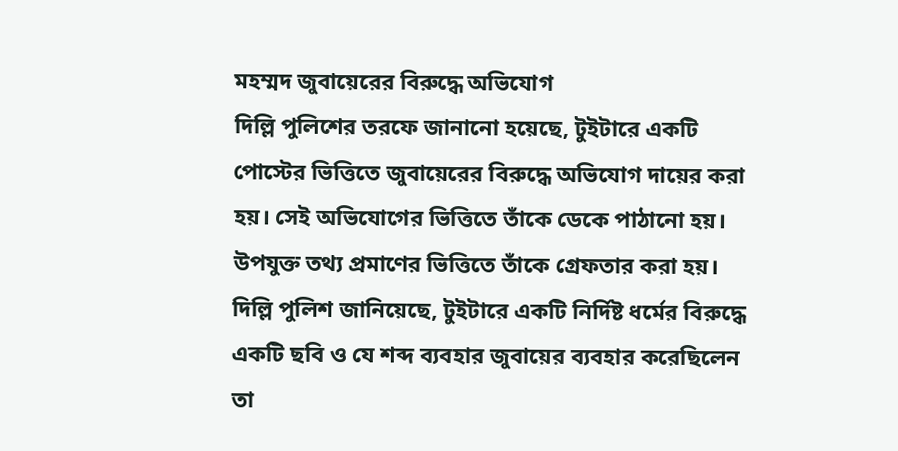মহম্মদ জুবায়েরের বিরুদ্ধে অভিযোগ
দিল্লি পুলিশের তরফে জানানো হয়েছে, টুইটারে একটি পোস্টের ভিত্তিতে জুবায়েরের বিরুদ্ধে অভিযোগ দায়ের করা হয়। সেই অভিযোগের ভিত্তিতে তাঁকে ডেকে পাঠানো হয়। উপযুক্ত তথ্য প্রমাণের ভিত্তিতে তাঁকে গ্রেফতার করা হয়। দিল্লি পুলিশ জানিয়েছে, টুইটারে একটি নির্দিষ্ট ধর্মের বিরুদ্ধে একটি ছবি ও যে শব্দ ব্যবহার জুবায়ের ব্যবহার করেছিলেন তা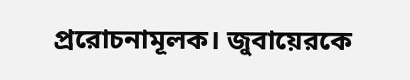প্ররোচনামূলক। জুবায়েরকে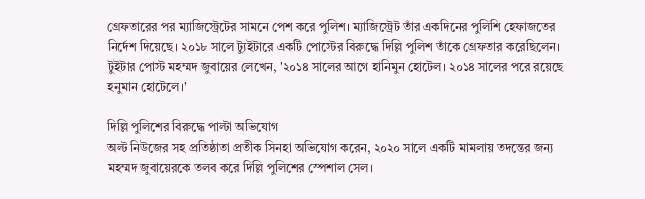গ্রেফতারের পর ম্যাজিস্ট্রেটের সামনে পেশ করে পুলিশ। ম্যাজিস্ট্রেট তাঁর একদিনের পুলিশি হেফাজতের নির্দেশ দিয়েছে। ২০১৮ সালে ট্যুইটারে একটি পোস্টের বিরুদ্ধে দিল্লি পুলিশ তাঁকে গ্রেফতার করেছিলেন। টুইটার পোস্ট মহম্মদ জুবায়ের লেখেন, '২০১৪ সালের আগে হানিমুন হোটেল। ২০১৪ সালের পরে রয়েছে হনুমান হোটেলে।'

দিল্লি পুলিশের বিরুদ্ধে পাল্টা অভিযোগ
অল্ট নিউজের সহ প্রতিষ্ঠাতা প্রতীক সিনহা অভিযোগ করেন, ২০২০ সালে একটি মামলায় তদন্তের জন্য মহম্মদ জুবায়েরকে তলব করে দিল্লি পুলিশের স্পেশাল সেল।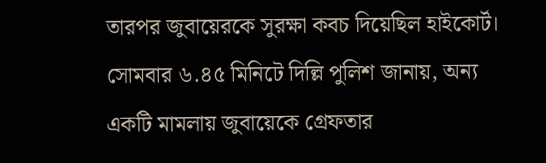তারপর জুবায়েরকে সুরক্ষা কবচ দিয়েছিল হাইকোর্ট। সোমবার ৬.৪৫ মিনিটে দিল্লি পুলিশ জানায়, অন্য একটি মামলায় জুবায়েকে গ্রেফতার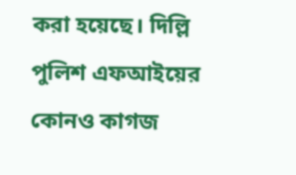করা হয়েছে। দিল্লি পুলিশ এফআইয়ের কোনও কাগজ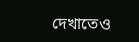দেখাতেও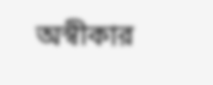অস্বীকার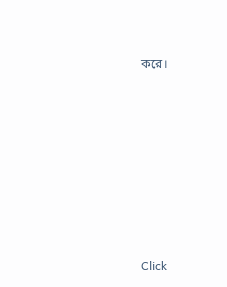করে।












Click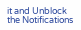it and Unblock the Notifications